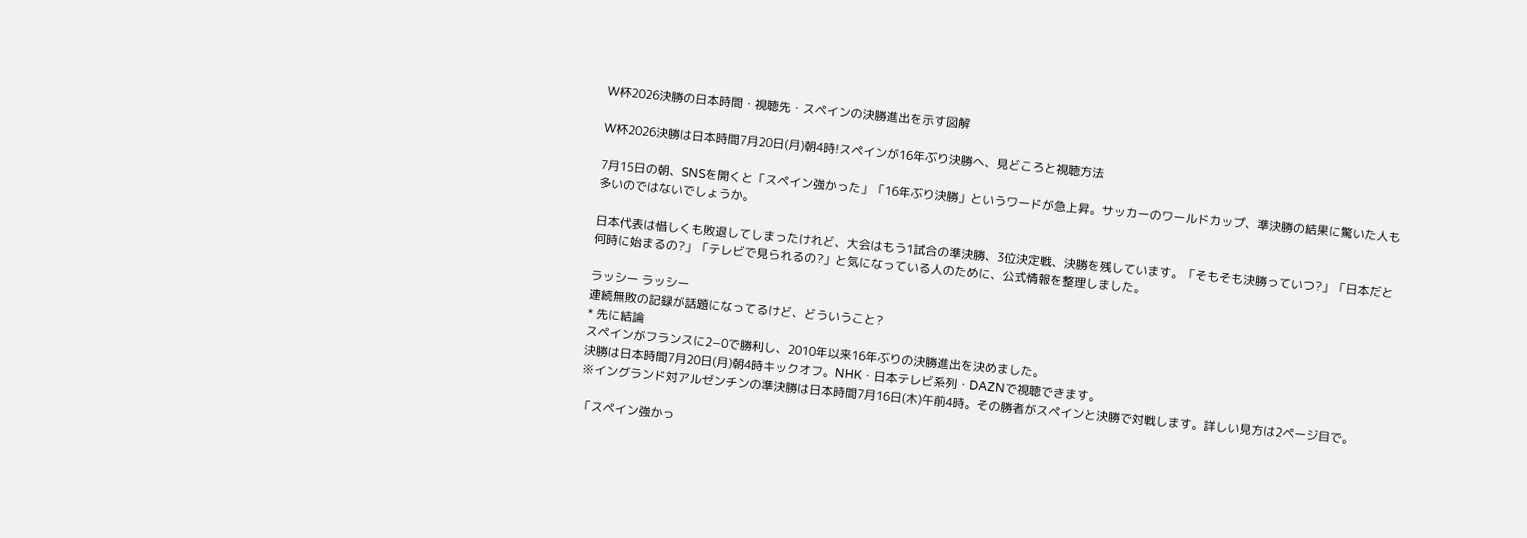W杯2026決勝の日本時間・視聴先・スペインの決勝進出を示す図解

W杯2026決勝は日本時間7月20日(月)朝4時!スペインが16年ぶり決勝へ、見どころと視聴方法

7月15日の朝、SNSを開くと「スペイン強かった」「16年ぶり決勝」というワードが急上昇。サッカーのワールドカップ、準決勝の結果に驚いた人も多いのではないでしょうか。

日本代表は惜しくも敗退してしまったけれど、大会はもう1試合の準決勝、3位決定戦、決勝を残しています。「そもそも決勝っていつ?」「日本だと何時に始まるの?」「テレビで見られるの?」と気になっている人のために、公式情報を整理しました。

ラッシー ラッシー
連続無敗の記録が話題になってるけど、どういうこと?
* 先に結論
スペインがフランスに2−0で勝利し、2010年以来16年ぶりの決勝進出を決めました。
決勝は日本時間7月20日(月)朝4時キックオフ。NHK・日本テレビ系列・DAZNで視聴できます。
※イングランド対アルゼンチンの準決勝は日本時間7月16日(木)午前4時。その勝者がスペインと決勝で対戦します。詳しい見方は2ページ目で。

「スペイン強かっ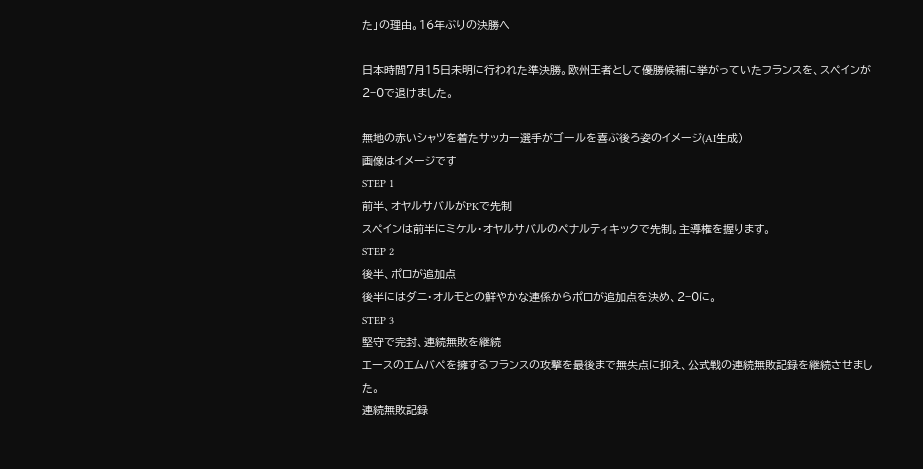た」の理由。16年ぶりの決勝へ

日本時間7月15日未明に行われた準決勝。欧州王者として優勝候補に挙がっていたフランスを、スペインが2−0で退けました。

無地の赤いシャツを着たサッカー選手がゴールを喜ぶ後ろ姿のイメージ(AI生成)
画像はイメージです
STEP 1
前半、オヤルサバルがPKで先制
スペインは前半にミケル・オヤルサバルのペナルティキックで先制。主導権を握ります。
STEP 2
後半、ポロが追加点
後半にはダニ・オルモとの鮮やかな連係からポロが追加点を決め、2−0に。
STEP 3
堅守で完封、連続無敗を継続
エースのエムバペを擁するフランスの攻撃を最後まで無失点に抑え、公式戦の連続無敗記録を継続させました。
連続無敗記録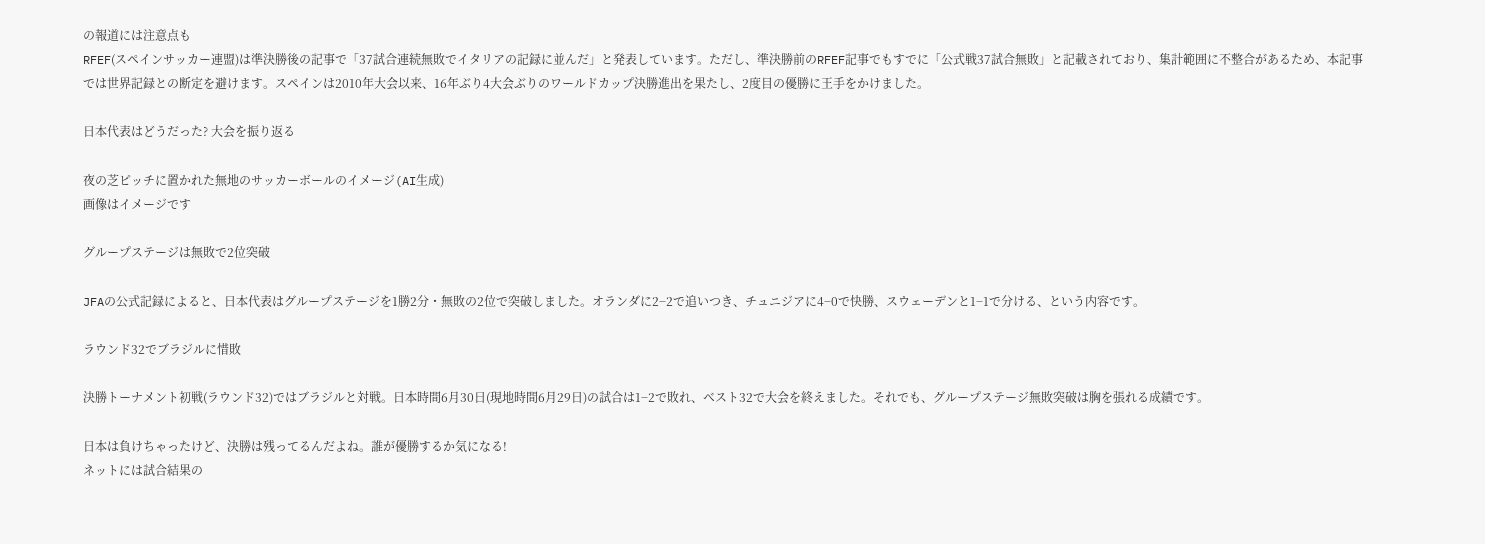の報道には注意点も
RFEF(スペインサッカー連盟)は準決勝後の記事で「37試合連続無敗でイタリアの記録に並んだ」と発表しています。ただし、準決勝前のRFEF記事でもすでに「公式戦37試合無敗」と記載されており、集計範囲に不整合があるため、本記事では世界記録との断定を避けます。スペインは2010年大会以来、16年ぶり4大会ぶりのワールドカップ決勝進出を果たし、2度目の優勝に王手をかけました。

日本代表はどうだった? 大会を振り返る

夜の芝ピッチに置かれた無地のサッカーボールのイメージ(AI生成)
画像はイメージです

グループステージは無敗で2位突破

JFAの公式記録によると、日本代表はグループステージを1勝2分・無敗の2位で突破しました。オランダに2−2で追いつき、チュニジアに4−0で快勝、スウェーデンと1−1で分ける、という内容です。

ラウンド32でブラジルに惜敗

決勝トーナメント初戦(ラウンド32)ではブラジルと対戦。日本時間6月30日(現地時間6月29日)の試合は1−2で敗れ、ベスト32で大会を終えました。それでも、グループステージ無敗突破は胸を張れる成績です。

日本は負けちゃったけど、決勝は残ってるんだよね。誰が優勝するか気になる!
ネットには試合結果の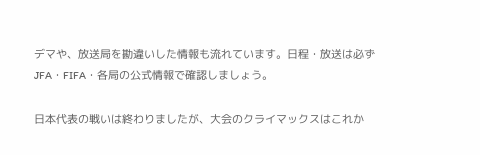デマや、放送局を勘違いした情報も流れています。日程・放送は必ずJFA・FIFA・各局の公式情報で確認しましょう。

日本代表の戦いは終わりましたが、大会のクライマックスはこれか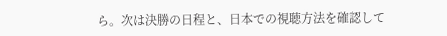ら。次は決勝の日程と、日本での視聴方法を確認して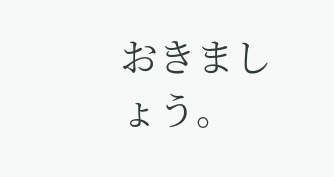おきましょう。